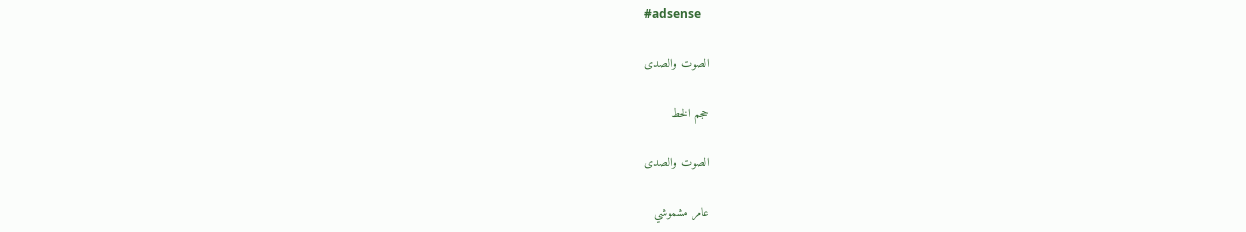#adsense

الصوت والصدى

حجم الخط

الصوت والصدى

عامر مشموشي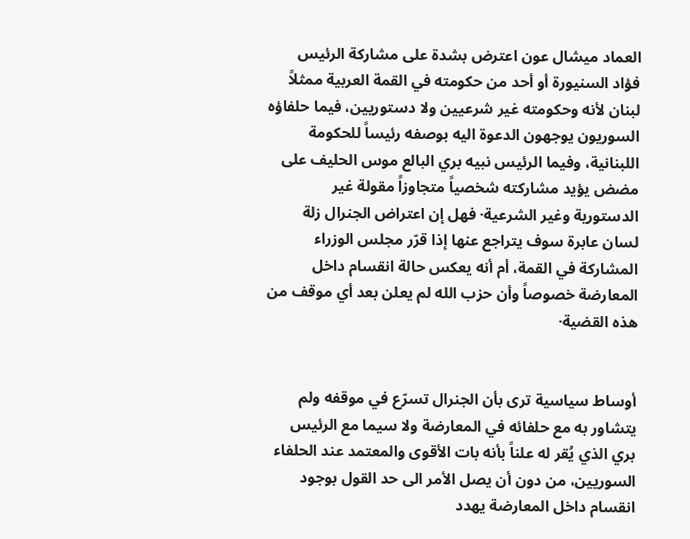العماد ميشال عون اعترض بشدة على مشاركة الرئيس فؤاد السنيورة أو أحد من حكومته في القمة العربية ممثلاً لبنان لأنه وحكومته غير شرعيين ولا دستوريين، فيما حلفاؤه السوريون يوجهون الدعوة اليه بوصفه رئيساً للحكومة اللبنانية، وفيما الرئيس نبيه بري البالع موس الحليف على مضض يؤيد مشاركته شخصياً متجاوزاً مقولة غير الدستورية وغير الشرعية· فهل إن اعتراض الجنرال زلة لسان عابرة سوف يتراجع عنها إذا قرّر مجلس الوزراء المشاركة في القمة، أم أنه يعكس حالة انقسام داخل المعارضة خصوصاً وأن حزب الله لم يعلن بعد أي موقف من هذه القضية·


أوساط سياسية ترى بأن الجنرال تسرّع في موقفه ولم يتشاور به مع حلفائه في المعارضة ولا سيما مع الرئيس بري الذي يُقر له علناً بأنه بات الأقوى والمعتمد عند الحلفاء السوريين، من دون أن يصل الأمر الى حد القول بوجود انقسام داخل المعارضة يهدد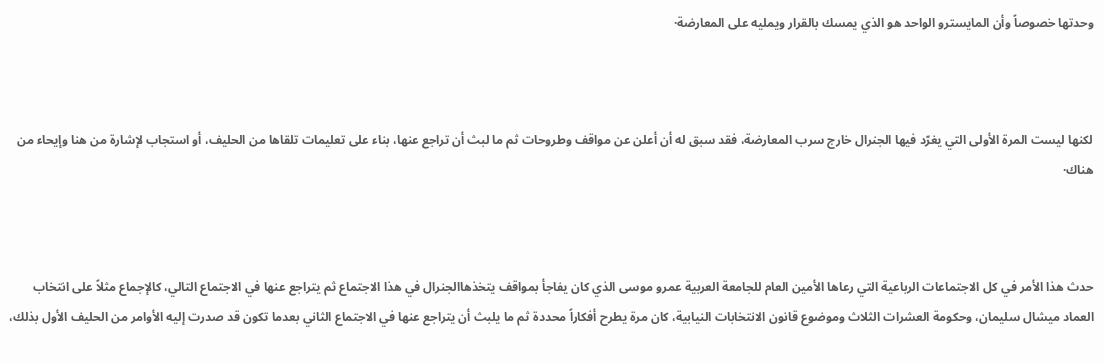وحدتها خصوصاً وأن المايسترو الواحد هو الذي يمسك بالقرار ويمليه على المعارضة·



لكنها ليست المرة الأولى التي يغرّد فيها الجنرال خارج سرب المعارضة، فقد سبق له أن أعلن عن مواقف وطروحات ثم ما لبث أن تراجع عنها، بناء على تعليمات تلقاها من الحليف، أو استجاب لإشارة من هنا وإيحاء من هناك·



حدث هذا الأمر في كل الاجتماعات الرباعية التي رعاها الأمين العام للجامعة العربية عمرو موسى الذي كان يفاجأ بمواقف يتخذهاالجنرال في هذا الاجتماع ثم يتراجع عنها في الاجتماع التالي، كالإجماع مثلاً على انتخاب العماد ميشال سليمان، وحكومة العشرات الثلاث وموضوع قانون الانتخابات النيابية، كان مرة يطرح أفكاراً محددة ثم ما يلبث أن يتراجع عنها في الاجتماع الثاني بعدما تكون قد صدرت إليه الأوامر من الحليف الأول بذلك،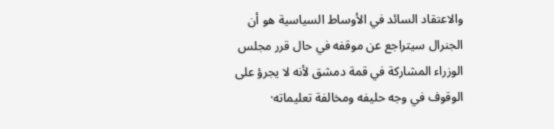والاعتقاد السائد في الأوساط السياسية هو أن الجنرال سيتراجع عن موقفه في حال قرر مجلس الوزراء المشاركة في قمة دمشق لأنه لا يجرؤ على الوقوف في وجه حليفه ومخالفة تعليماته·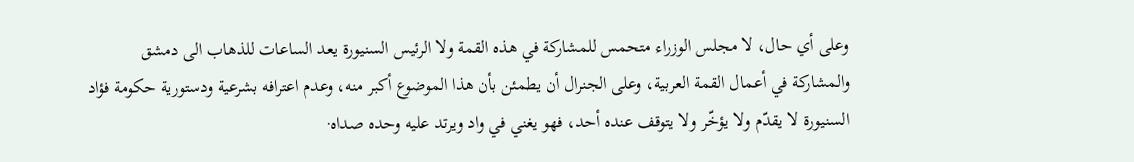وعلى أي حال، لا مجلس الوزراء متحمس للمشاركة في هذه القمة ولا الرئيس السنيورة يعد الساعات للذهاب الى دمشق والمشاركة في أعمال القمة العربية، وعلى الجنرال أن يطمئن بأن هذا الموضوع أكبر منه، وعدم اعترافه بشرعية ودستورية حكومة فؤاد السنيورة لا يقدّم ولا يؤخّر ولا يتوقف عنده أحد، فهو يغني في واد ويرتد عليه وحده صداه·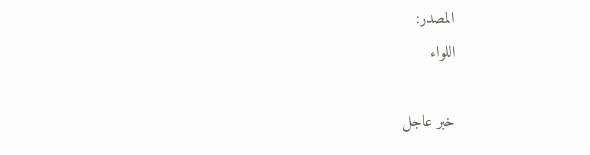المصدر:
اللواء

خبر عاجل